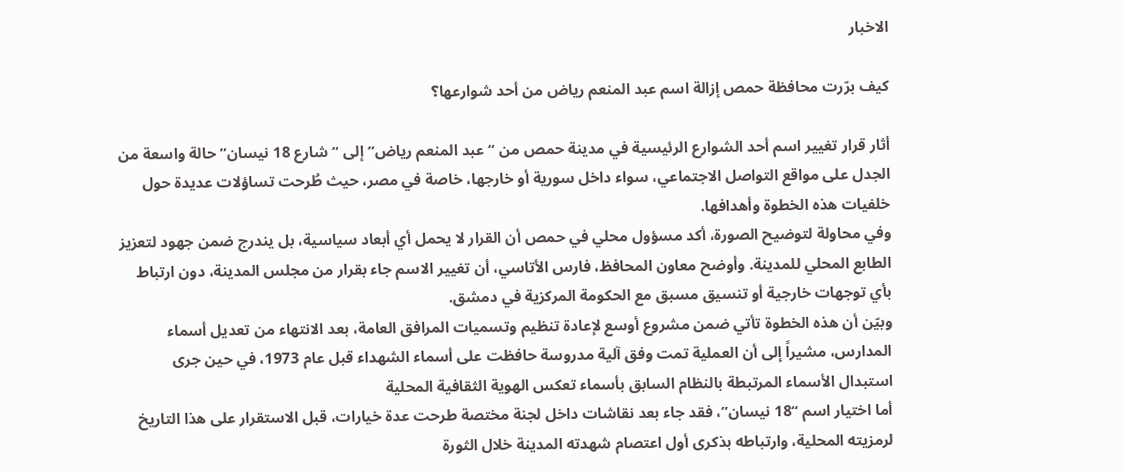الاخبار

كيف برّرت محافظة حمص إزالة اسم عبد المنعم رياض من أحد شوارعها؟

أثار قرار تغيير اسم أحد الشوارع الرئيسية في مدينة حمص من “عبد المنعم رياض” إلى “شارع 18 نيسان” حالة واسعة من الجدل على مواقع التواصل الاجتماعي، سواء داخل سورية أو خارجها، خاصة في مصر، حيث طُرحت تساؤلات عديدة حول خلفيات هذه الخطوة وأهدافها.
وفي محاولة لتوضيح الصورة، أكد مسؤول محلي في حمص أن القرار لا يحمل أي أبعاد سياسية، بل يندرج ضمن جهود لتعزيز الطابع المحلي للمدينة. وأوضح معاون المحافظ، فارس الأتاسي، أن تغيير الاسم جاء بقرار من مجلس المدينة، دون ارتباط بأي توجهات خارجية أو تنسيق مسبق مع الحكومة المركزية في دمشق.
وبيّن أن هذه الخطوة تأتي ضمن مشروع أوسع لإعادة تنظيم وتسميات المرافق العامة، بعد الانتهاء من تعديل أسماء المدارس، مشيراً إلى أن العملية تمت وفق آلية مدروسة حافظت على أسماء الشهداء قبل عام 1973، في حين جرى استبدال الأسماء المرتبطة بالنظام السابق بأسماء تعكس الهوية الثقافية المحلية
أما اختيار اسم “18 نيسان”، فقد جاء بعد نقاشات داخل لجنة مختصة طرحت عدة خيارات، قبل الاستقرار على هذا التاريخ لرمزيته المحلية، وارتباطه بذكرى أول اعتصام شهدته المدينة خلال الثورة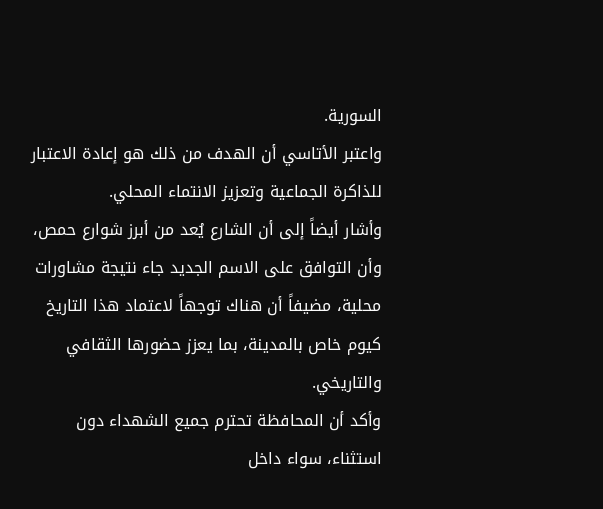السورية.
واعتبر الأتاسي أن الهدف من ذلك هو إعادة الاعتبار للذاكرة الجماعية وتعزيز الانتماء المحلي.
وأشار أيضاً إلى أن الشارع يُعد من أبرز شوارع حمص، وأن التوافق على الاسم الجديد جاء نتيجة مشاورات محلية، مضيفاً أن هناك توجهاً لاعتماد هذا التاريخ كيوم خاص بالمدينة، بما يعزز حضورها الثقافي والتاريخي.
وأكد أن المحافظة تحترم جميع الشهداء دون استثناء، سواء داخل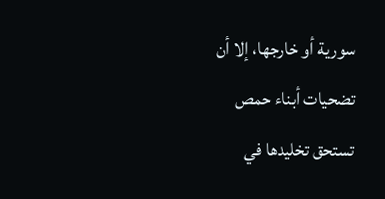سورية أو خارجها، إلا أن تضحيات أبناء حمص تستحق تخليدها في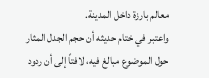معالم بارزة داخل المدينة.
واعتبر في ختام حديثه أن حجم الجدل المثار حول الموضوع مبالغ فيه، لافتاً إلى أن ردود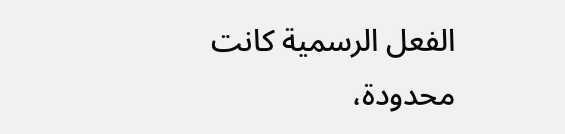الفعل الرسمية كانت محدودة،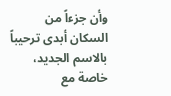وأن جزءاً من السكان أبدى ترحيباً بالاسم الجديد، خاصة مع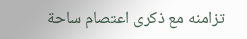تزامنه مع ذكرى اعتصام ساحة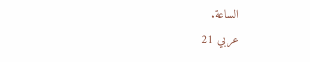الساعة.
عربي 21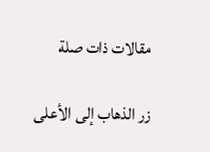مقالات ذات صلة

زر الذهاب إلى الأعلى